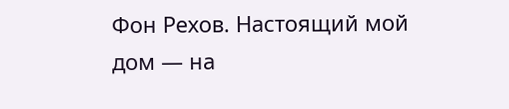Фон Рехов. Настоящий мой дом — на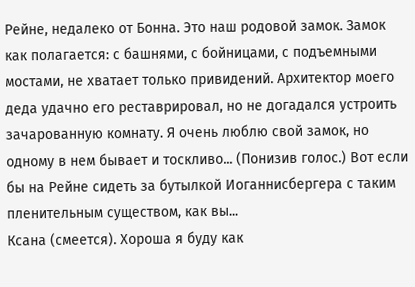Рейне, недалеко от Бонна. Это наш родовой замок. Замок как полагается: с башнями, с бойницами, с подъемными мостами, не хватает только привидений. Архитектор моего деда удачно его реставрировал, но не догадался устроить зачарованную комнату. Я очень люблю свой замок, но одному в нем бывает и тоскливо... (Понизив голос.) Вот если бы на Рейне сидеть за бутылкой Иоганнисбергера с таким пленительным существом, как вы...
Ксана (смеется). Хороша я буду как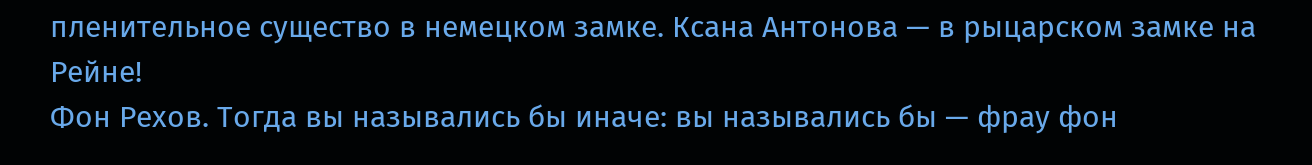пленительное существо в немецком замке. Ксана Антонова — в рыцарском замке на Рейне!
Фон Рехов. Тогда вы назывались бы иначе: вы назывались бы — фрау фон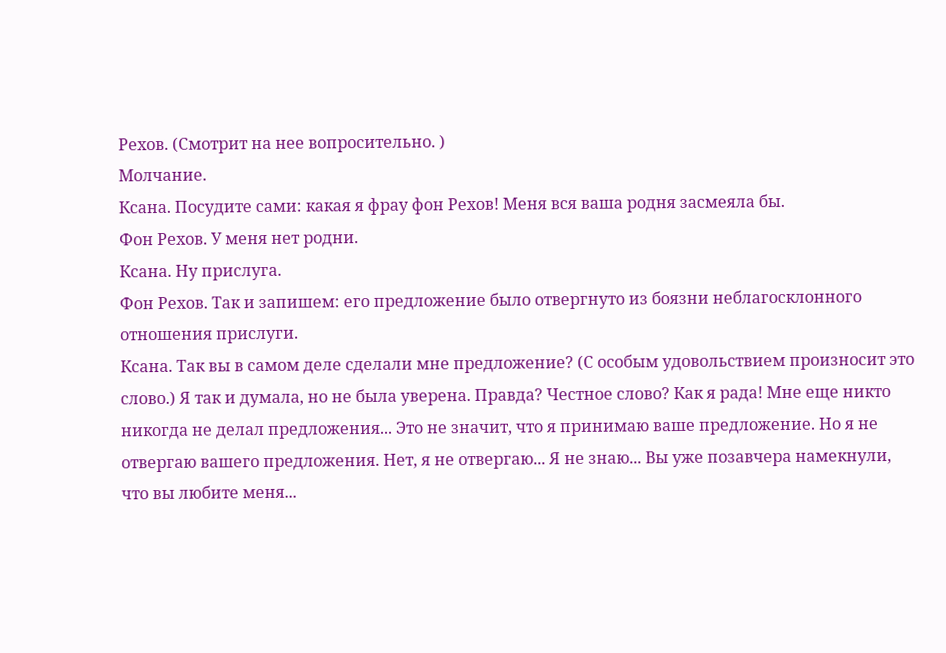Рехов. (Смотрит на нее вопросительно. )
Молчание.
Ксана. Посудите сами: какая я фрау фон Рехов! Меня вся ваша родня засмеяла бы.
Фон Рехов. У меня нет родни.
Ксана. Ну прислуга.
Фон Рехов. Так и запишем: его предложение было отвергнуто из боязни неблагосклонного отношения прислуги.
Ксана. Так вы в самом деле сделали мне предложение? (С особым удовольствием произносит это слово.) Я так и думала, но не была уверена. Правда? Честное слово? Как я рада! Мне еще никто никогда не делал предложения... Это не значит, что я принимаю ваше предложение. Но я не отвергаю вашего предложения. Нет, я не отвергаю... Я не знаю... Вы уже позавчера намекнули, что вы любите меня...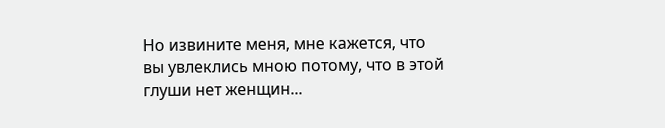Но извините меня, мне кажется, что вы увлеклись мною потому, что в этой глуши нет женщин...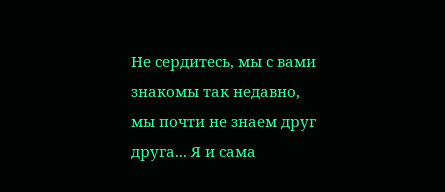Не сердитесь, мы с вами знакомы так недавно, мы почти не знаем друг друга... Я и сама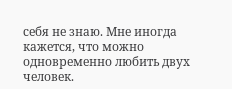себя не знаю. Мне иногда кажется, что можно одновременно любить двух человек.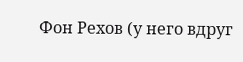Фон Рехов (у него вдруг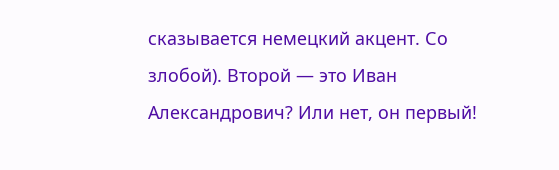сказывается немецкий акцент. Со злобой). Второй — это Иван Александрович? Или нет, он первый!